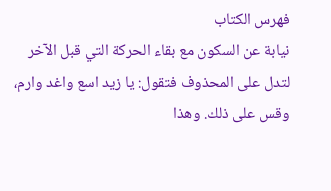فهرس الكتاب
نيابة عن السكون مع بقاء الحركة التي قبل الآخر لتدل على المحذوف فتقول: يا زيد اسع واغد وارم، وقس على ذلك. وهذا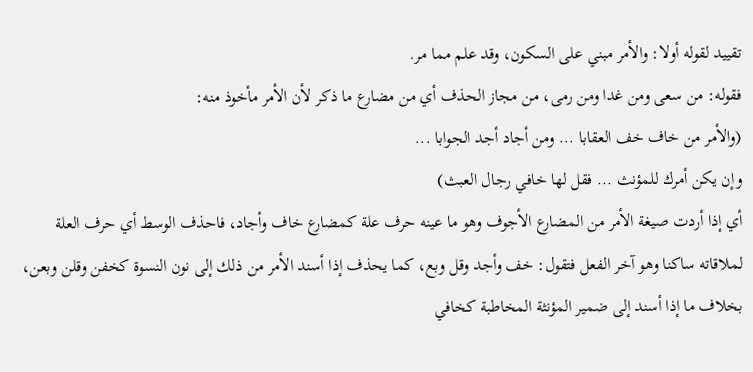تقييد لقوله أولا: والأمر مبني على السكون، وقد علم مما مر.
فقوله: من سعى ومن غدا ومن رمى، من مجاز الحذف أي من مضارع ما ذكر لأن الأمر مأخوذ منه:
(والأمر من خاف خف العقابا ... ومن أجاد أجد الجوابا ...
وإن يكن أمرك للمؤنث ... فقل لها خافي رجال العبث)
أي إذا أردت صيغة الأمر من المضارع الأجوف وهو ما عينه حرف علة كمضارع خاف وأجاد، فاحذف الوسط أي حرف العلة لملاقاته ساكنا وهو آخر الفعل فتقول: خف وأجد وقل وبع، كما يحذف إذا أسند الأمر من ذلك إلى نون النسوة كخفن وقلن وبعن، بخلاف ما إذا أسند إلى ضمير المؤنثة المخاطبة كخافي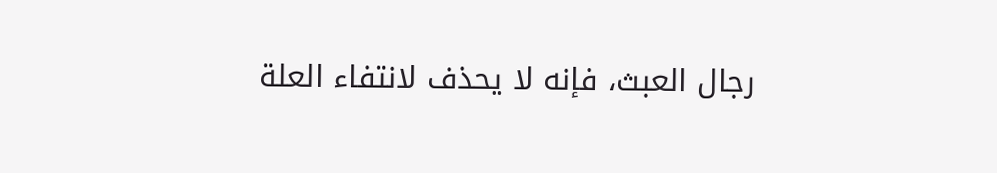رجال العبث، فإنه لا يحذف لانتفاء العلة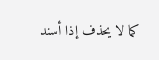كما لا يحذف إذا أسند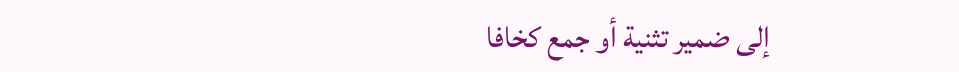إلى ضمير تثنية أو جمع كخافا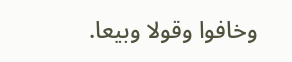وخافوا وقولا وبيعا.